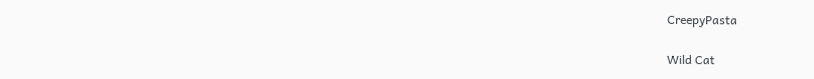CreepyPasta

Wild Cat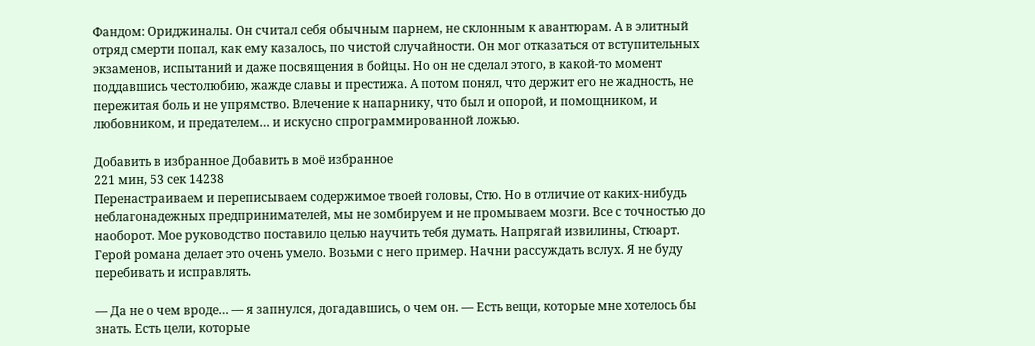Фандом: Ориджиналы. Он считал себя обычным парнем, не склонным к авантюрам. А в элитный отряд смерти попал, как ему казалось, по чистой случайности. Он мог отказаться от вступительных экзаменов, испытаний и даже посвящения в бойцы. Но он не сделал этого, в какой-то момент поддавшись честолюбию, жажде славы и престижа. А потом понял, что держит его не жадность, не пережитая боль и не упрямство. Влечение к напарнику, что был и опорой, и помощником, и любовником, и предателем… и искусно спрограммированной ложью.

Добавить в избранное Добавить в моё избранное
221 мин, 53 сек 14238
Перенастраиваем и переписываем содержимое твоей головы, Стю. Но в отличие от каких-нибудь неблагонадежных предпринимателей, мы не зомбируем и не промываем мозги. Все с точностью до наоборот. Мое руководство поставило целью научить тебя думать. Напрягай извилины, Стюарт. Герой романа делает это очень умело. Возьми с него пример. Начни рассуждать вслух. Я не буду перебивать и исправлять.

— Да не о чем вроде… — я запнулся, догадавшись, о чем он. — Есть вещи, которые мне хотелось бы знать. Есть цели, которые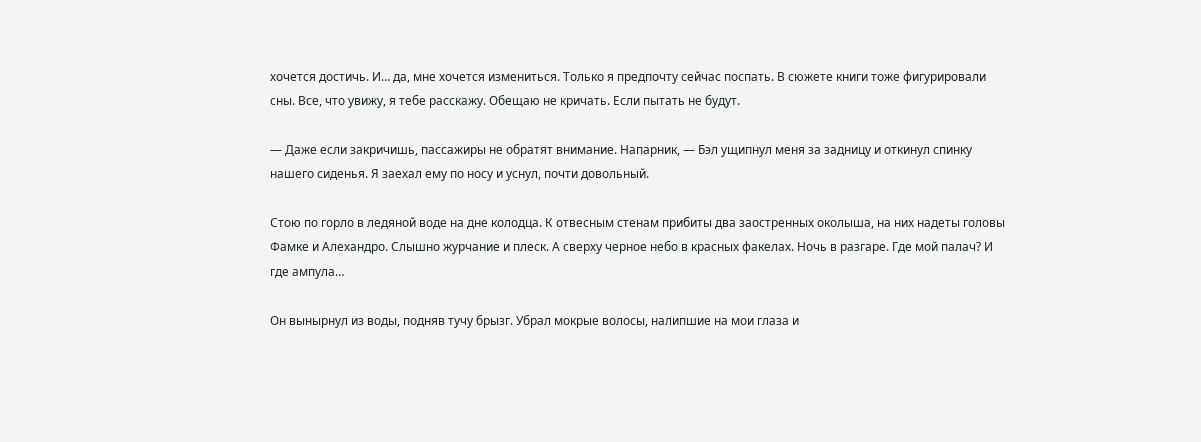хочется достичь. И… да, мне хочется измениться. Только я предпочту сейчас поспать. В сюжете книги тоже фигурировали сны. Все, что увижу, я тебе расскажу. Обещаю не кричать. Если пытать не будут.

— Даже если закричишь, пассажиры не обратят внимание. Напарник, — Бэл ущипнул меня за задницу и откинул спинку нашего сиденья. Я заехал ему по носу и уснул, почти довольный.

Стою по горло в ледяной воде на дне колодца. К отвесным стенам прибиты два заостренных околыша, на них надеты головы Фамке и Алехандро. Слышно журчание и плеск. А сверху черное небо в красных факелах. Ночь в разгаре. Где мой палач? И где ампула…

Он вынырнул из воды, подняв тучу брызг. Убрал мокрые волосы, налипшие на мои глаза и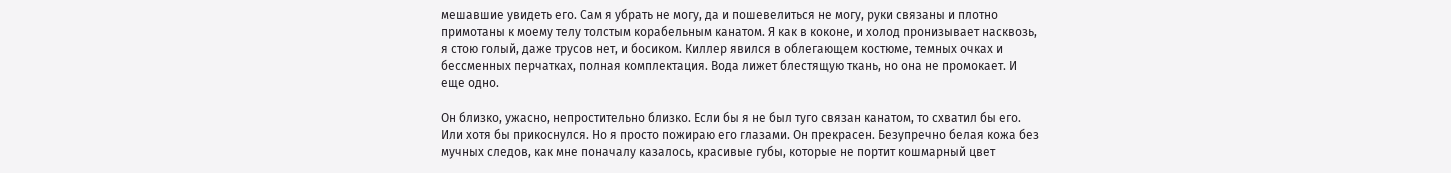мешавшие увидеть его. Сам я убрать не могу, да и пошевелиться не могу, руки связаны и плотно примотаны к моему телу толстым корабельным канатом. Я как в коконе, и холод пронизывает насквозь, я стою голый, даже трусов нет, и босиком. Киллер явился в облегающем костюме, темных очках и бессменных перчатках, полная комплектация. Вода лижет блестящую ткань, но она не промокает. И еще одно.

Он близко, ужасно, непростительно близко. Если бы я не был туго связан канатом, то схватил бы его. Или хотя бы прикоснулся. Но я просто пожираю его глазами. Он прекрасен. Безупречно белая кожа без мучных следов, как мне поначалу казалось, красивые губы, которые не портит кошмарный цвет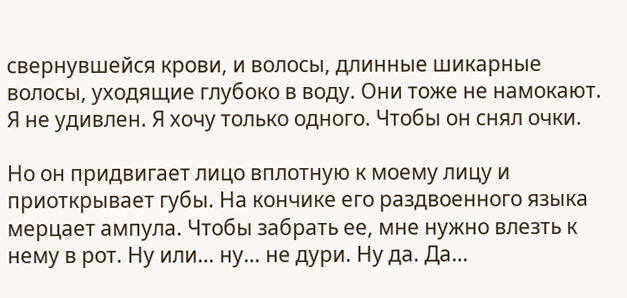свернувшейся крови, и волосы, длинные шикарные волосы, уходящие глубоко в воду. Они тоже не намокают. Я не удивлен. Я хочу только одного. Чтобы он снял очки.

Но он придвигает лицо вплотную к моему лицу и приоткрывает губы. На кончике его раздвоенного языка мерцает ампула. Чтобы забрать ее, мне нужно влезть к нему в рот. Ну или… ну… не дури. Ну да. Да…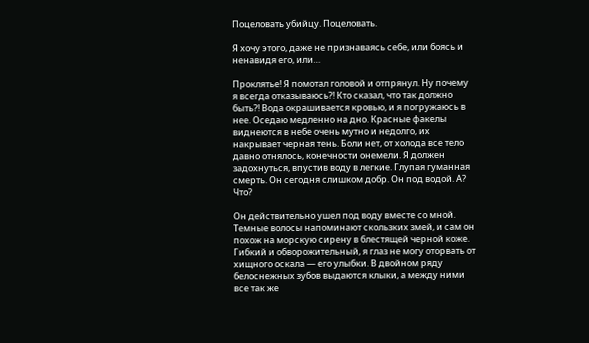Поцеловать убийцу. Поцеловать.

Я хочу этого, даже не признаваясь себе, или боясь и ненавидя его, или…

Проклятье! Я помотал головой и отпрянул. Ну почему я всегда отказываюсь?! Кто сказал, что так должно быть?! Вода окрашивается кровью, и я погружаюсь в нее. Оседаю медленно на дно. Красные факелы виднеются в небе очень мутно и недолго, их накрывает черная тень. Боли нет, от холода все тело давно отнялось, конечности онемели. Я должен задохнуться, впустив воду в легкие. Глупая гуманная смерть. Он сегодня слишком добр. Он под водой. А? Что?

Он действительно ушел под воду вместе со мной. Темные волосы напоминают скользких змей, и сам он похож на морскую сирену в блестящей черной коже. Гибкий и обворожительный, я глаз не могу оторвать от хищного оскала — его улыбки. В двойном ряду белоснежных зубов выдаются клыки, а между ними все так же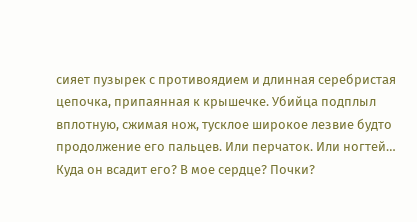сияет пузырек с противоядием и длинная серебристая цепочка, припаянная к крышечке. Убийца подплыл вплотную, сжимая нож, тусклое широкое лезвие будто продолжение его пальцев. Или перчаток. Или ногтей… Куда он всадит его? В мое сердце? Почки?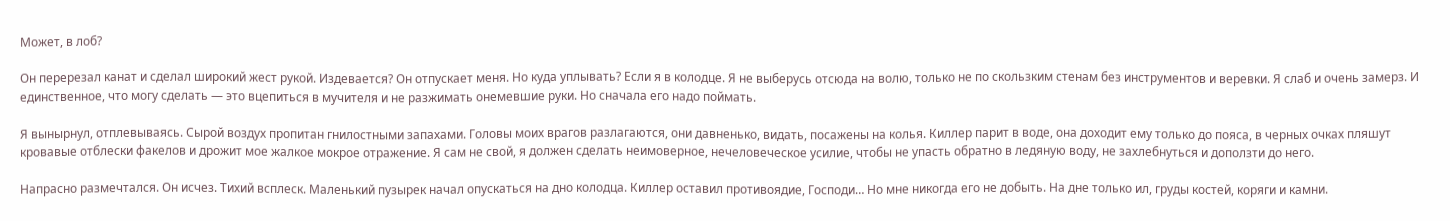Может, в лоб?

Он перерезал канат и сделал широкий жест рукой. Издевается? Он отпускает меня. Но куда уплывать? Если я в колодце. Я не выберусь отсюда на волю, только не по скользким стенам без инструментов и веревки. Я слаб и очень замерз. И единственное, что могу сделать — это вцепиться в мучителя и не разжимать онемевшие руки. Но сначала его надо поймать.

Я вынырнул, отплевываясь. Сырой воздух пропитан гнилостными запахами. Головы моих врагов разлагаются, они давненько, видать, посажены на колья. Киллер парит в воде, она доходит ему только до пояса, в черных очках пляшут кровавые отблески факелов и дрожит мое жалкое мокрое отражение. Я сам не свой, я должен сделать неимоверное, нечеловеческое усилие, чтобы не упасть обратно в ледяную воду, не захлебнуться и доползти до него.

Напрасно размечтался. Он исчез. Тихий всплеск. Маленький пузырек начал опускаться на дно колодца. Киллер оставил противоядие, Господи… Но мне никогда его не добыть. На дне только ил, груды костей, коряги и камни.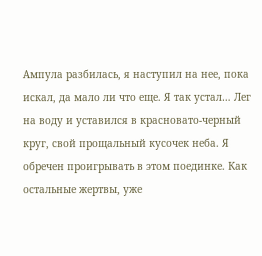Ампула разбилась, я наступил на нее, пока искал, да мало ли что еще. Я так устал… Лег на воду и уставился в красновато-черный круг, свой прощальный кусочек неба. Я обречен проигрывать в этом поединке. Как остальные жертвы, уже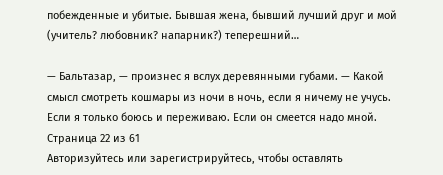побежденные и убитые. Бывшая жена, бывший лучший друг и мой (учитель? любовник? напарник?) теперешний…

— Бальтазар, — произнес я вслух деревянными губами. — Какой смысл смотреть кошмары из ночи в ночь, если я ничему не учусь. Если я только боюсь и переживаю. Если он смеется надо мной.
Страница 22 из 61
Авторизуйтесь или зарегистрируйтесь, чтобы оставлять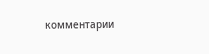комментарии